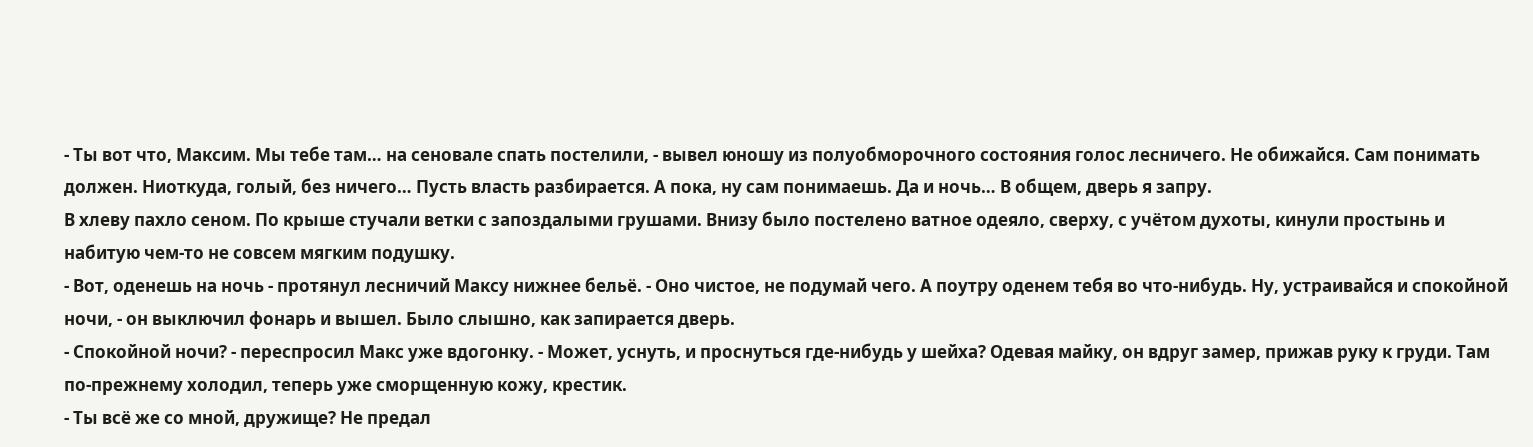- Ты вот что, Максим. Мы тебе там… на сеновале спать постелили, - вывел юношу из полуобморочного состояния голос лесничего. Не обижайся. Сам понимать должен. Ниоткуда, голый, без ничего… Пусть власть разбирается. А пока, ну сам понимаешь. Да и ночь… В общем, дверь я запру.
В хлеву пахло сеном. По крыше стучали ветки с запоздалыми грушами. Внизу было постелено ватное одеяло, сверху, с учётом духоты, кинули простынь и набитую чем-то не совсем мягким подушку.
- Вот, оденешь на ночь - протянул лесничий Максу нижнее бельё. - Оно чистое, не подумай чего. А поутру оденем тебя во что-нибудь. Ну, устраивайся и спокойной ночи, - он выключил фонарь и вышел. Было слышно, как запирается дверь.
- Спокойной ночи? - переспросил Макс уже вдогонку. - Может, уснуть, и проснуться где-нибудь у шейха? Одевая майку, он вдруг замер, прижав руку к груди. Там по-прежнему холодил, теперь уже сморщенную кожу, крестик.
- Ты всё же со мной, дружище? Не предал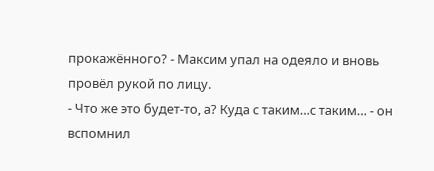прокажённого? - Максим упал на одеяло и вновь провёл рукой по лицу.
- Что же это будет-то, а? Куда с таким…с таким… - он вспомнил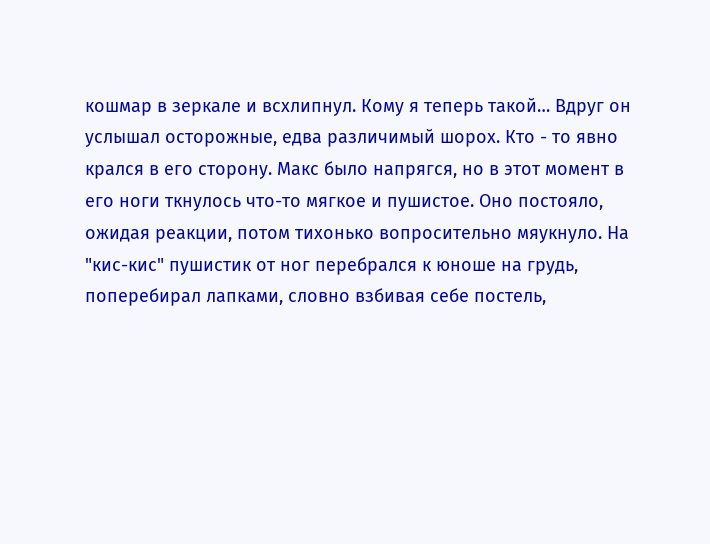кошмар в зеркале и всхлипнул. Кому я теперь такой… Вдруг он услышал осторожные, едва различимый шорох. Кто - то явно крался в его сторону. Макс было напрягся, но в этот момент в его ноги ткнулось что-то мягкое и пушистое. Оно постояло, ожидая реакции, потом тихонько вопросительно мяукнуло. На "кис-кис" пушистик от ног перебрался к юноше на грудь, поперебирал лапками, словно взбивая себе постель,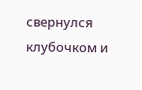свернулся клубочком и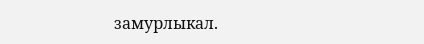замурлыкал.